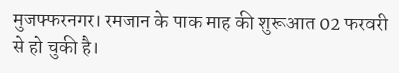मुजफ्फरनगर। रमजान के पाक माह की शुरूआत 02 फरवरी से हो चुकी है।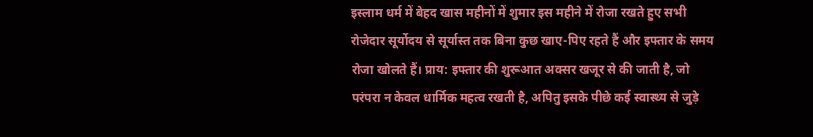इस्लाम धर्म में बेहद खास महीनों में शुमार इस महीने में रोजा रखते हुए सभी रोजेदार सूर्योदय से सूर्यास्त तक बिना कुछ खाए-पिए रहते हैं और इफ्तार के समय रोजा खोलते हैं। प्राय: इफ्तार की शुरूआत अक्सर खजूर से की जाती है, जो परंपरा न केवल धार्मिक महत्व रखती है, अपितु इसके पीछे कई स्वास्थ्य से जुड़े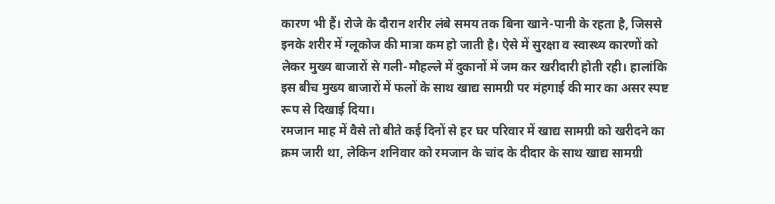कारण भी हैं। रोजे के दौरान शरीर लंबे समय तक बिना खाने-पानी के रहता है, जिससे इनके शरीर में ग्लूकोज की मात्रा कम हो जाती है। ऐसे में सुरक्षा व स्वास्थ्य कारणों को लेकर मुख्य बाजारों से गली-मौहल्ले में दुकानों में जम कर खरीदारी होती रही। हालांकि इस बीच मुख्य बाजारों में फलों के साथ खाद्य सामग्री पर मंहगाई की मार का असर स्पष्ट रूप से दिखाई दिया।
रमजान माह में वैसे तो बीते कई दिनों से हर घर परिवार में खाद्य सामग्री को खरीदने का क्रम जारी था, लेकिन शनिवार को रमजान के चांद के दीदार के साथ खाद्य सामग्री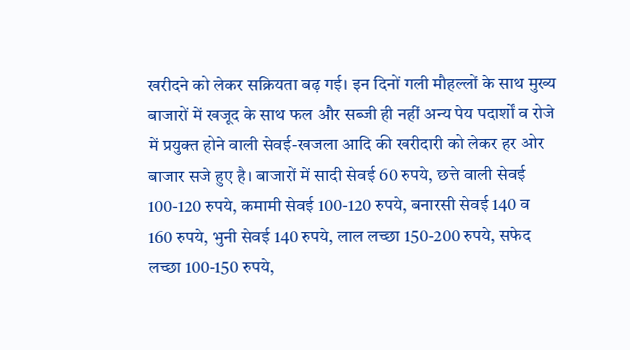खरीदने को लेकर सक्रियता बढ़ गई। इन दिनों गली मौहल्लों के साथ मुख्य बाजारों में खजूद के साथ फल और सब्जी ही नहीं अन्य पेय पदार्शों व रोजे में प्रयुक्त होने वाली सेवई-खजला आदि की खरीदारी को लेकर हर ओर बाजार सजे हुए है। बाजारों में सादी सेवई 60 रुपये, छत्ते वाली सेवई 100-120 रुपये, कमामी सेवई 100-120 रुपये, बनारसी सेवई 140 व 160 रुपये, भुनी सेवई 140 रुपये, लाल लच्छा 150-200 रुपये, सफेद लच्छा 100-150 रुपये,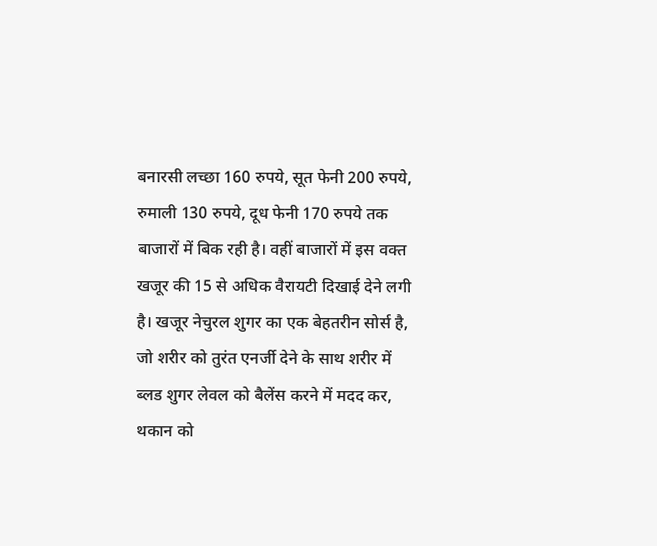बनारसी लच्छा 160 रुपये, सूत फेनी 200 रुपये, रुमाली 130 रुपये, दूध फेनी 170 रुपये तक बाजारों में बिक रही है। वहीं बाजारों में इस वक्त खजूर की 15 से अधिक वैरायटी दिखाई देने लगी है। खजूर नेचुरल शुगर का एक बेहतरीन सोर्स है, जो शरीर को तुरंत एनर्जी देने के साथ शरीर में ब्लड शुगर लेवल को बैलेंस करने में मदद कर, थकान को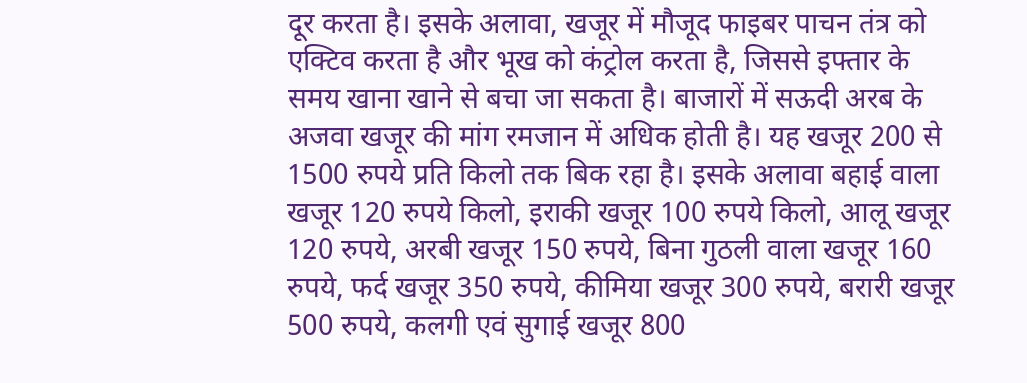दूर करता है। इसके अलावा, खजूर में मौजूद फाइबर पाचन तंत्र को एक्टिव करता है और भूख को कंट्रोल करता है, जिससे इफ्तार के समय खाना खाने से बचा जा सकता है। बाजारों में सऊदी अरब के अजवा खजूर की मांग रमजान में अधिक होती है। यह खजूर 200 से 1500 रुपये प्रति किलो तक बिक रहा है। इसके अलावा बहाई वाला खजूर 120 रुपये किलो, इराकी खजूर 100 रुपये किलो, आलू खजूर 120 रुपये, अरबी खजूर 150 रुपये, बिना गुठली वाला खजूर 160 रुपये, फर्द खजूर 350 रुपये, कीमिया खजूर 300 रुपये, बरारी खजूर 500 रुपये, कलगी एवं सुगाई खजूर 800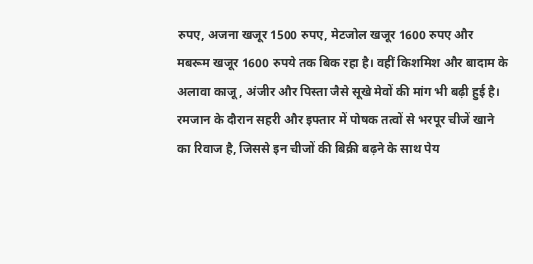रुपए, अजना खजूर 1500 रुपए, मेटजोल खजूर 1600 रुपए और मबरूम खजूर 1600 रुपये तक बिक रहा है। वहीं किशमिश और बादाम के अलावा काजू, अंजीर और पिस्ता जैसे सूखे मेवों की मांग भी बढ़ी हुई है। रमजान के दौरान सहरी और इफ्तार में पोषक तत्वों से भरपूर चीजें खाने का रिवाज है, जिससे इन चीजों की बिक्री बढ़ने के साथ पेय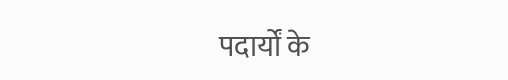पदार्यों के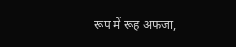रूप में रूह अफजा,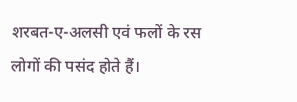शरबत-ए-अलसी एवं फलों के रस लोगों की पसंद होते हैं।